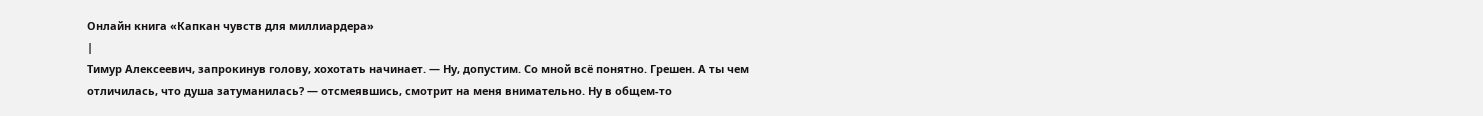Онлайн книга «Капкан чувств для миллиардера»
|
Тимур Алексеевич, запрокинув голову, хохотать начинает. — Ну, допустим. Со мной всё понятно. Грешен. А ты чем отличилась, что душа затуманилась? — отсмеявшись, смотрит на меня внимательно. Ну в общем-то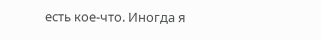есть кое-что. Иногда я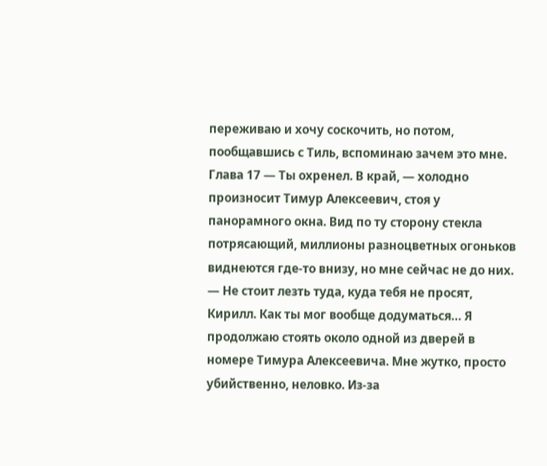переживаю и хочу соскочить, но потом, пообщавшись с Тиль, вспоминаю зачем это мне. Глава 17 — Ты охренел. В край, — холодно произносит Тимур Алексеевич, стоя у панорамного окна. Вид по ту сторону стекла потрясающий, миллионы разноцветных огоньков виднеются где-то внизу, но мне сейчас не до них. — Не стоит лезть туда, куда тебя не просят, Кирилл. Как ты мог вообще додуматься… Я продолжаю стоять около одной из дверей в номере Тимура Алексеевича. Мне жутко, просто убийственно, неловко. Из-за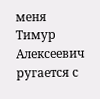меня Тимур Алексеевич ругается с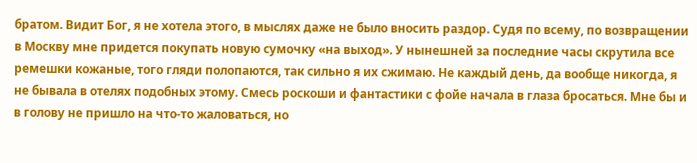братом. Видит Бог, я не хотела этого, в мыслях даже не было вносить раздор. Судя по всему, по возвращении в Москву мне придется покупать новую сумочку «на выход». У нынешней за последние часы скрутила все ремешки кожаные, того гляди полопаются, так сильно я их сжимаю. Не каждый день, да вообще никогда, я не бывала в отелях подобных этому. Смесь роскоши и фантастики с фойе начала в глаза бросаться. Мне бы и в голову не пришло на что-то жаловаться, но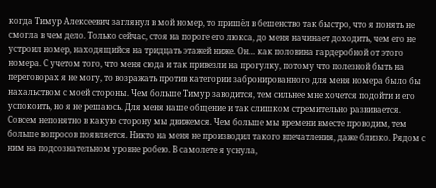когда Тимур Алексеевич заглянул в мой номер, то пришёл в бешенство так быстро, что я понять не смогла в чем дело. Только сейчас, стоя на пороге его люкса, до меня начинает доходить, чем его не устроил номер, находящийся на тридцать этажей ниже. Он… как половина гардеробной от этого номера. С учетом того, что меня сюда и так привезли на прогулку, потому что полезной быть на переговорах я не могу, то возражать против категории забронированного для меня номера было бы нахальством с моей стороны. Чем больше Тимур заводится, тем сильнее мне хочется подойти и его успокоить, но я не решаюсь. Для меня наше общение и так слишком стремительно развивается. Совсем непонятно в какую сторону мы движемся. Чем больше мы времени вместе проводим, тем больше вопросов появляется. Никто на меня не производил такого впечатления, даже близко. Рядом с ним на подсознательном уровне робею. В самолете я уснула,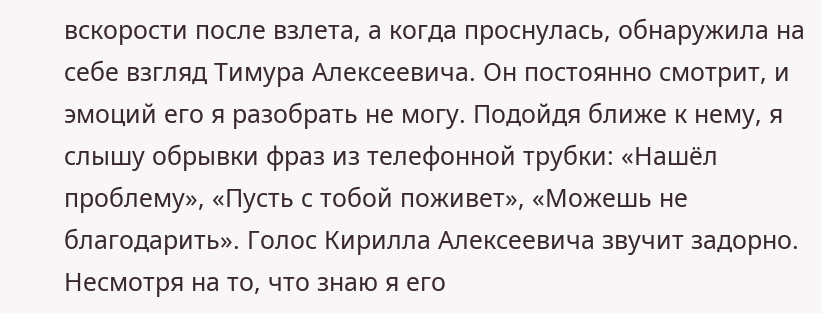вскорости после взлета, а когда проснулась, обнаружила на себе взгляд Тимура Алексеевича. Он постоянно смотрит, и эмоций его я разобрать не могу. Подойдя ближе к нему, я слышу обрывки фраз из телефонной трубки: «Нашёл проблему», «Пусть с тобой поживет», «Можешь не благодарить». Голос Кирилла Алексеевича звучит задорно. Несмотря на то, что знаю я его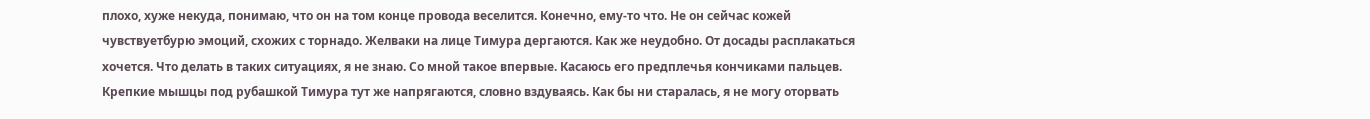плохо, хуже некуда, понимаю, что он на том конце провода веселится. Конечно, ему-то что. Не он сейчас кожей чувствуетбурю эмоций, схожих с торнадо. Желваки на лице Тимура дергаются. Как же неудобно. От досады расплакаться хочется. Что делать в таких ситуациях, я не знаю. Со мной такое впервые. Касаюсь его предплечья кончиками пальцев. Крепкие мышцы под рубашкой Тимура тут же напрягаются, словно вздуваясь. Как бы ни старалась, я не могу оторвать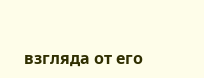взгляда от его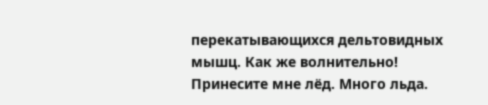перекатывающихся дельтовидных мышц. Как же волнительно! Принесите мне лёд. Много льда.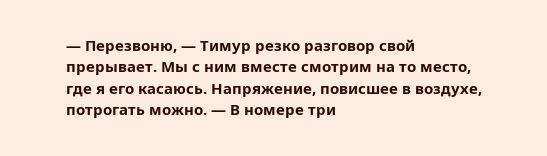— Перезвоню, — Тимур резко разговор свой прерывает. Мы с ним вместе смотрим на то место, где я его касаюсь. Напряжение, повисшее в воздухе, потрогать можно. — В номере три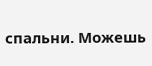спальни. Можешь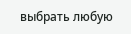выбрать любую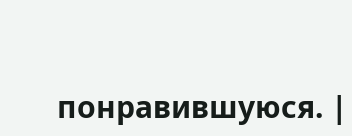понравившуюся. |